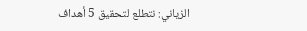الزياني: نتطلع لتحقيق 5 أهداف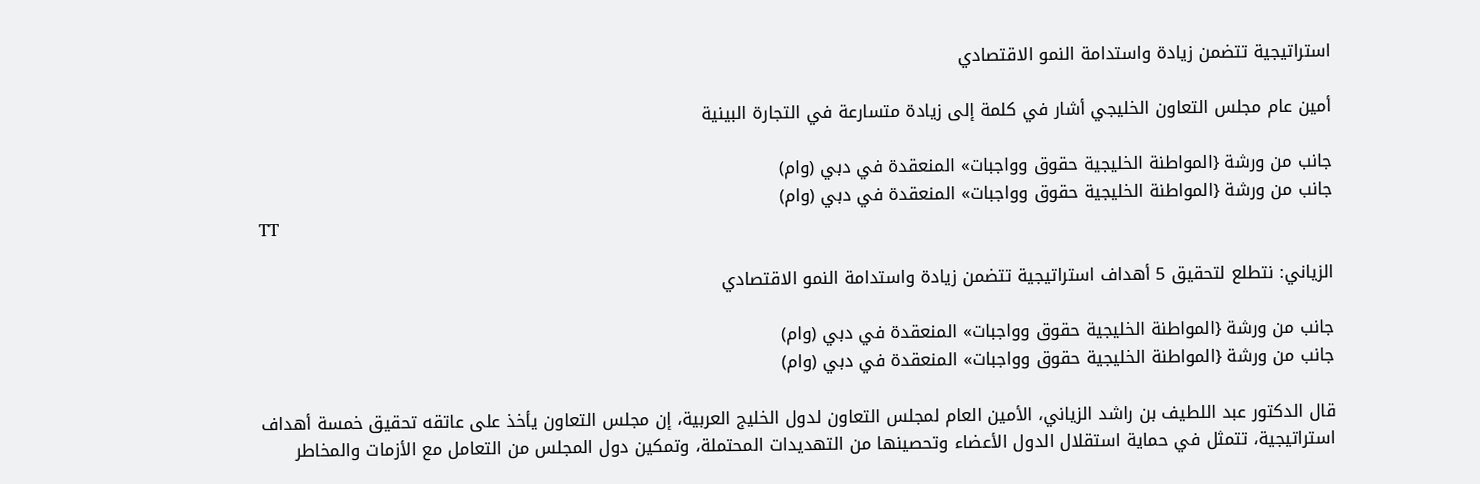استراتيجية تتضمن زيادة واستدامة النمو الاقتصادي

أمين عام مجلس التعاون الخليجي أشار في كلمة إلى زيادة متسارعة في التجارة البينية

جانب من ورشة {المواطنة الخليجية حقوق وواجبات» المنعقدة في دبي (وام)
جانب من ورشة {المواطنة الخليجية حقوق وواجبات» المنعقدة في دبي (وام)
TT

الزياني: نتطلع لتحقيق 5 أهداف استراتيجية تتضمن زيادة واستدامة النمو الاقتصادي

جانب من ورشة {المواطنة الخليجية حقوق وواجبات» المنعقدة في دبي (وام)
جانب من ورشة {المواطنة الخليجية حقوق وواجبات» المنعقدة في دبي (وام)

قال الدكتور عبد اللطيف بن راشد الزياني، الأمين العام لمجلس التعاون لدول الخليج العربية، إن مجلس التعاون يأخذ على عاتقه تحقيق خمسة أهداف استراتيجية، تتمثل في حماية استقلال الدول الأعضاء وتحصينها من التهديدات المحتملة، وتمكين دول المجلس من التعامل مع الأزمات والمخاطر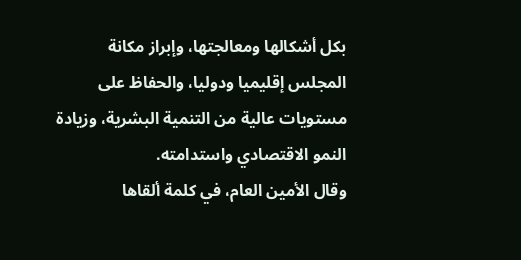بكل أشكالها ومعالجتها، وإبراز مكانة المجلس إقليميا ودوليا، والحفاظ على مستويات عالية من التنمية البشرية، وزيادة النمو الاقتصادي واستدامته.
وقال الأمين العام، في كلمة ألقاها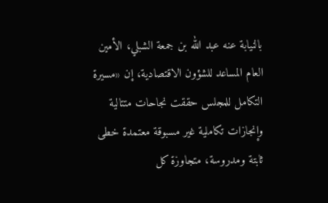بالنيابة عنه عبد الله بن جمعة الشبلي، الأمين العام المساعد للشؤون الاقتصادية، إن «مسيرة التكامل للمجلس حققت نجاحات متتالية وإنجازات تكاملية غير مسبوقة معتمدة خطى ثابتة ومدروسة، متجاوزة كل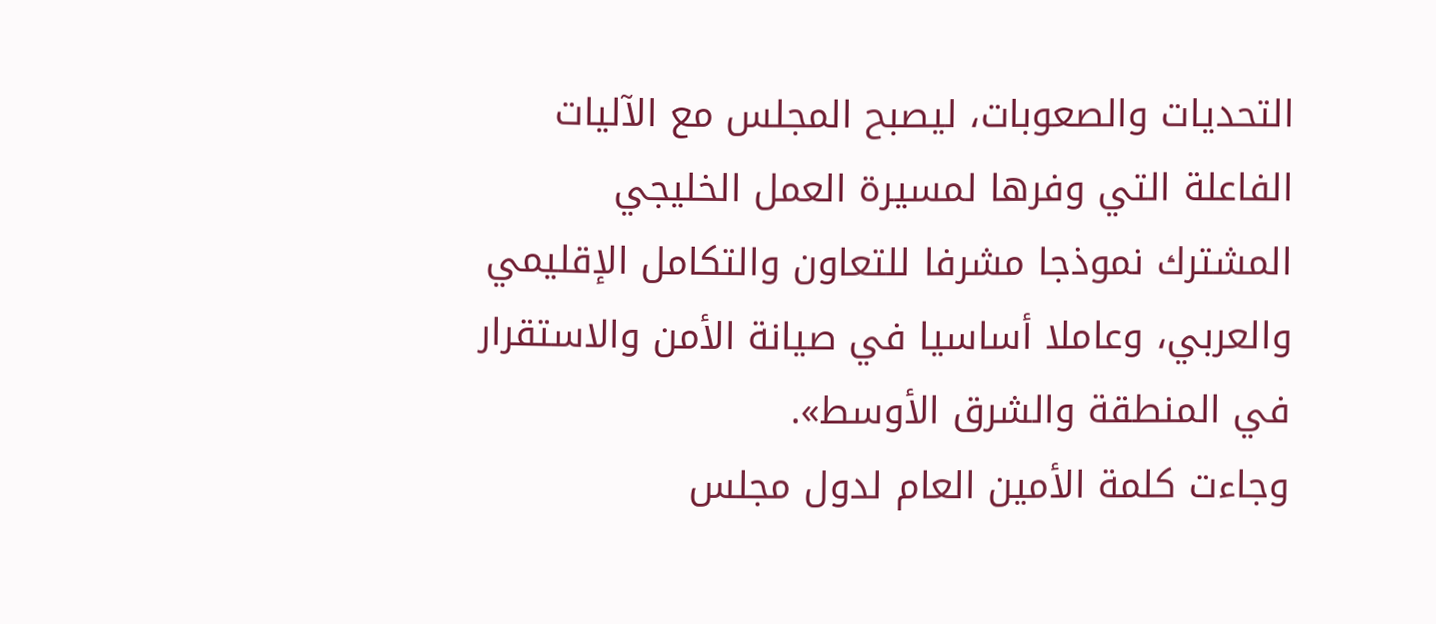التحديات والصعوبات، ليصبح المجلس مع الآليات الفاعلة التي وفرها لمسيرة العمل الخليجي المشترك نموذجا مشرفا للتعاون والتكامل الإقليمي والعربي، وعاملا أساسيا في صيانة الأمن والاستقرار في المنطقة والشرق الأوسط».
وجاءت كلمة الأمين العام لدول مجلس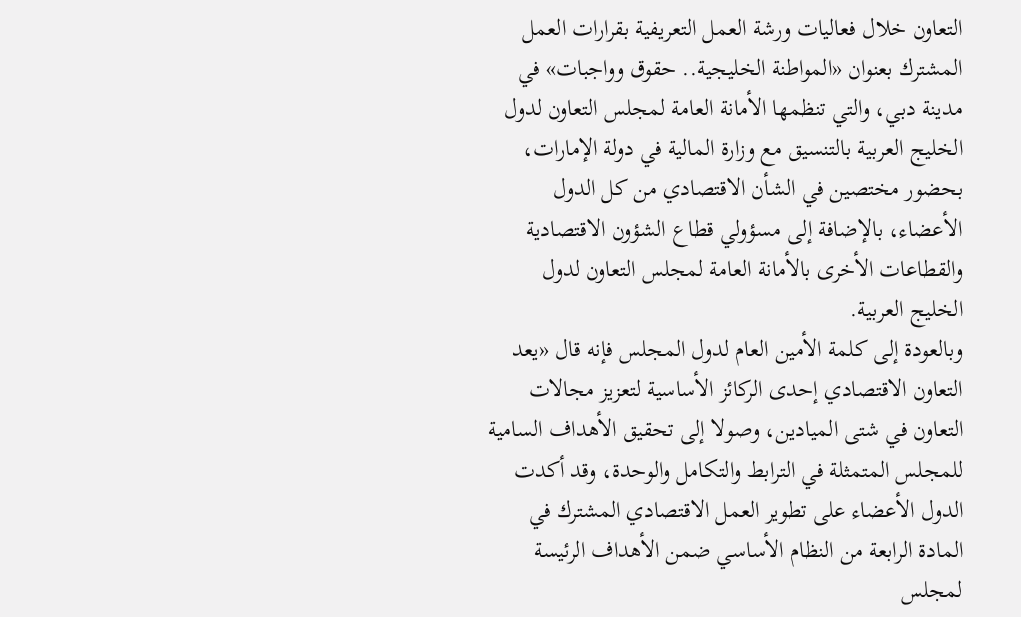التعاون خلال فعاليات ورشة العمل التعريفية بقرارات العمل المشترك بعنوان «المواطنة الخليجية.. حقوق وواجبات» في مدينة دبي، والتي تنظمها الأمانة العامة لمجلس التعاون لدول الخليج العربية بالتنسيق مع وزارة المالية في دولة الإمارات، بحضور مختصين في الشأن الاقتصادي من كل الدول الأعضاء، بالإضافة إلى مسؤولي قطاع الشؤون الاقتصادية والقطاعات الأخرى بالأمانة العامة لمجلس التعاون لدول الخليج العربية.
وبالعودة إلى كلمة الأمين العام لدول المجلس فإنه قال «يعد التعاون الاقتصادي إحدى الركائز الأساسية لتعزيز مجالات التعاون في شتى الميادين، وصولا إلى تحقيق الأهداف السامية للمجلس المتمثلة في الترابط والتكامل والوحدة، وقد أكدت الدول الأعضاء على تطوير العمل الاقتصادي المشترك في المادة الرابعة من النظام الأساسي ضمن الأهداف الرئيسة لمجلس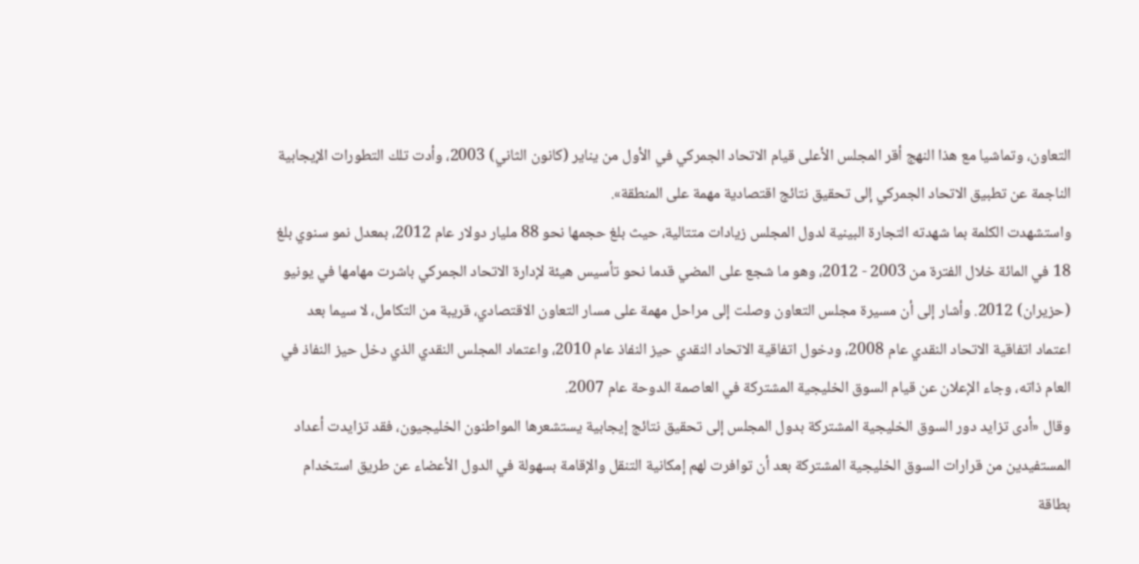التعاون، وتماشيا مع هذا النهج أقر المجلس الأعلى قيام الاتحاد الجمركي في الأول من يناير (كانون الثاني) 2003، وأدت تلك التطورات الإيجابية الناجمة عن تطبيق الاتحاد الجمركي إلى تحقيق نتائج اقتصادية مهمة على المنطقة».
واستشهدت الكلمة بما شهدته التجارة البينية لدول المجلس زيادات متتالية، حيث بلغ حجمها نحو 88 مليار دولار عام 2012، بمعدل نمو سنوي بلغ 18 في المائة خلال الفترة من 2003 - 2012، وهو ما شجع على المضي قدما نحو تأسيس هيئة لإدارة الاتحاد الجمركي باشرت مهامها في يونيو (حزيران) 2012. وأشار إلى أن مسيرة مجلس التعاون وصلت إلى مراحل مهمة على مسار التعاون الاقتصادي، قريبة من التكامل، لا سيما بعد اعتماد اتفاقية الاتحاد النقدي عام 2008، ودخول اتفاقية الاتحاد النقدي حيز النفاذ عام 2010، واعتماد المجلس النقدي الذي دخل حيز النفاذ في العام ذاته، وجاء الإعلان عن قيام السوق الخليجية المشتركة في العاصمة الدوحة عام 2007.
وقال «أدى تزايد دور السوق الخليجية المشتركة بدول المجلس إلى تحقيق نتائج إيجابية يستشعرها المواطنون الخليجيون، فقد تزايدت أعداد المستفيدين من قرارات السوق الخليجية المشتركة بعد أن توافرت لهم إمكانية التنقل والإقامة بسهولة في الدول الأعضاء عن طريق استخدام بطاقة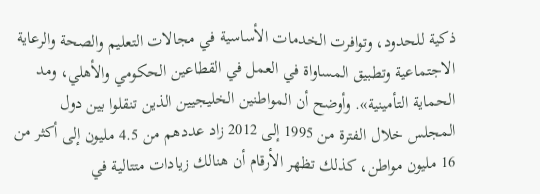ذكية للحدود، وتوافرت الخدمات الأساسية في مجالات التعليم والصحة والرعاية الاجتماعية وتطبيق المساواة في العمل في القطاعين الحكومي والأهلي، ومد الحماية التأمينية». وأوضح أن المواطنين الخليجيين الذين تنقلوا بين دول المجلس خلال الفترة من 1995 إلى 2012 زاد عددهم من 4.5 مليون إلى أكثر من 16 مليون مواطن، كذلك تظهر الأرقام أن هنالك زيادات متتالية في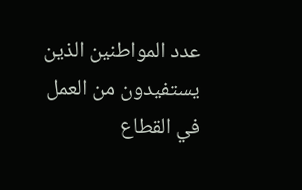عدد المواطنين الذين يستفيدون من العمل في القطاع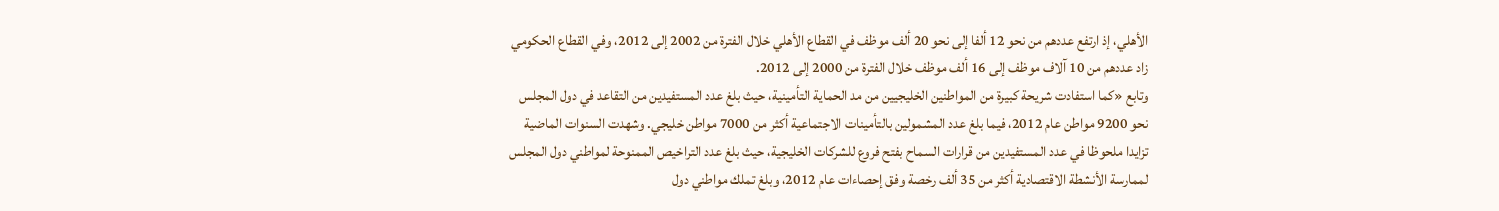الأهلي، إذ ارتفع عددهم من نحو 12 ألفا إلى نحو 20 ألف موظف في القطاع الأهلي خلال الفترة من 2002 إلى 2012، وفي القطاع الحكومي زاد عددهم من 10 آلاف موظف إلى 16 ألف موظف خلال الفترة من 2000 إلى 2012.
وتابع «كما استفادت شريحة كبيرة من المواطنين الخليجيين من مد الحماية التأمينية، حيث بلغ عدد المستفيدين من التقاعد في دول المجلس نحو 9200 مواطن عام 2012، فيما بلغ عدد المشمولين بالتأمينات الاجتماعية أكثر من 7000 مواطن خليجي. وشهدت السنوات الماضية تزايدا ملحوظا في عدد المستفيدين من قرارات السماح بفتح فروع للشركات الخليجية، حيث بلغ عدد التراخيص الممنوحة لمواطني دول المجلس لممارسة الأنشطة الاقتصادية أكثر من 35 ألف رخصة وفق إحصاءات عام 2012، وبلغ تملك مواطني دول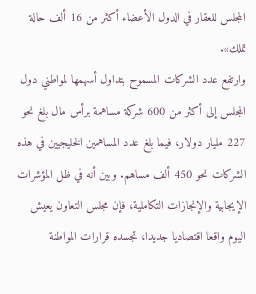المجلس للعقار في الدول الأعضاء أكثر من 16 ألف حالة تملك».
وارتفع عدد الشركات المسموح بتداول أسهمها لمواطني دول المجلس إلى أكثر من 600 شركة مساهمة برأس مال بلغ نحو 227 مليار دولار، فيما بلغ عدد المساهمين الخليجيين في هذه الشركات نحو 450 ألف مساهم. وبين أنه في ظل المؤشرات الإيجابية والإنجازات التكاملية، فإن مجلس التعاون يعيش اليوم واقعا اقتصاديا جديدا، تجسده قرارات المواطنة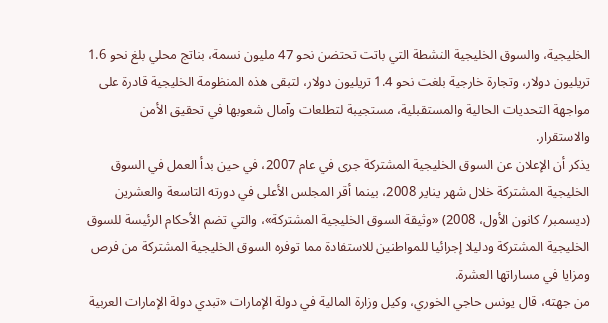الخليجية، والسوق الخليجية النشطة التي باتت تحتضن نحو 47 مليون نسمة، بناتج محلي بلغ نحو 1.6 تريليون دولار، وتجارة خارجية بلغت نحو 1.4 تريليون دولار، لتبقى هذه المنظومة الخليجية قادرة على مواجهة التحديات الحالية والمستقبلية، مستجيبة لتطلعات وآمال شعوبها في تحقيق الأمن والاستقرار.
يذكر أن الإعلان عن السوق الخليجية المشتركة جرى في عام 2007، في حين بدأ العمل في السوق الخليجية المشتركة خلال شهر يناير 2008، بينما أقر المجلس الأعلى في دورته التاسعة والعشرين (ديسمبر/ كانون الأول، 2008) «وثيقة السوق الخليجية المشتركة»، والتي تضم الأحكام الرئيسة للسوق الخليجية المشتركة ودليلا إجرائيا للمواطنين للاستفادة مما توفره السوق الخليجية المشتركة من فرص ومزايا في مساراتها العشرة.
من جهته، قال يونس حاجي الخوري، وكيل وزارة المالية في دولة الإمارات «تبدي دولة الإمارات العربية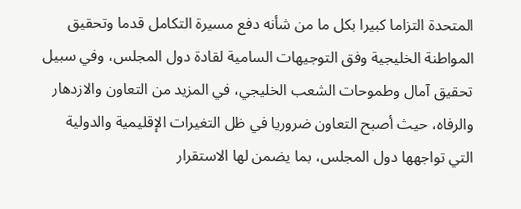المتحدة التزاما كبيرا بكل ما من شأنه دفع مسيرة التكامل قدما وتحقيق المواطنة الخليجية وفق التوجيهات السامية لقادة دول المجلس، وفي سبيل تحقيق آمال وطموحات الشعب الخليجي، في المزيد من التعاون والازدهار والرفاه، حيث أصبح التعاون ضروريا في ظل التغيرات الإقليمية والدولية التي تواجهها دول المجلس، بما يضمن لها الاستقرار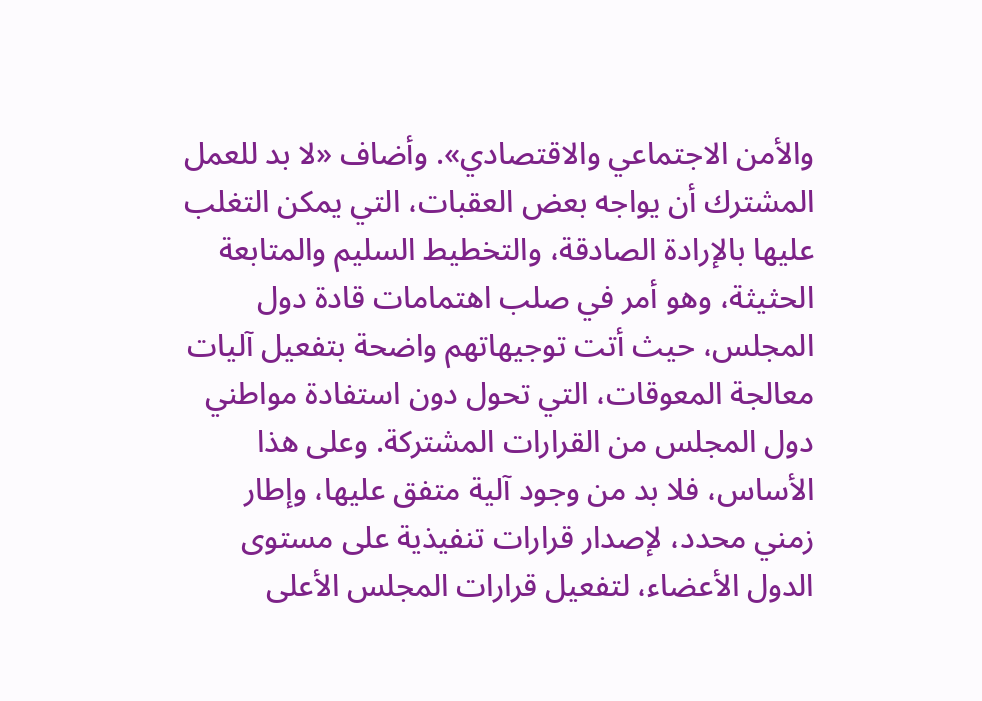والأمن الاجتماعي والاقتصادي». وأضاف «لا بد للعمل المشترك أن يواجه بعض العقبات، التي يمكن التغلب عليها بالإرادة الصادقة، والتخطيط السليم والمتابعة الحثيثة، وهو أمر في صلب اهتمامات قادة دول المجلس، حيث أتت توجيهاتهم واضحة بتفعيل آليات معالجة المعوقات، التي تحول دون استفادة مواطني دول المجلس من القرارات المشتركة. وعلى هذا الأساس، فلا بد من وجود آلية متفق عليها، وإطار زمني محدد، لإصدار قرارات تنفيذية على مستوى الدول الأعضاء، لتفعيل قرارات المجلس الأعلى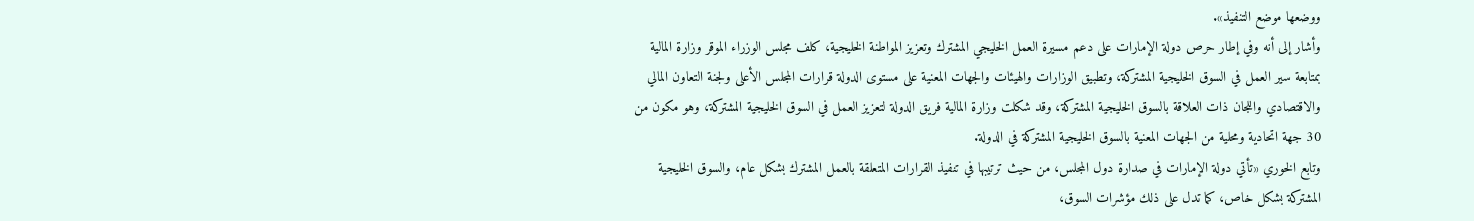ووضعها موضع التنفيذ».
وأشار إلى أنه وفي إطار حرص دولة الإمارات على دعم مسيرة العمل الخليجي المشترك وتعزيز المواطنة الخليجية، كلف مجلس الوزراء الموقر وزارة المالية بمتابعة سير العمل في السوق الخليجية المشتركة، وتطبيق الوزارات والهيئات والجهات المعنية على مستوى الدولة قرارات المجلس الأعلى ولجنة التعاون المالي والاقتصادي واللجان ذات العلاقة بالسوق الخليجية المشتركة، وقد شكلت وزارة المالية فريق الدولة لتعزيز العمل في السوق الخليجية المشتركة، وهو مكون من 30 جهة اتحادية ومحلية من الجهات المعنية بالسوق الخليجية المشتركة في الدولة.
وتابع الخوري «تأتي دولة الإمارات في صدارة دول المجلس، من حيث ترتيبها في تنفيذ القرارات المتعلقة بالعمل المشترك بشكل عام، والسوق الخليجية المشتركة بشكل خاص، كما تدل على ذلك مؤشرات السوق،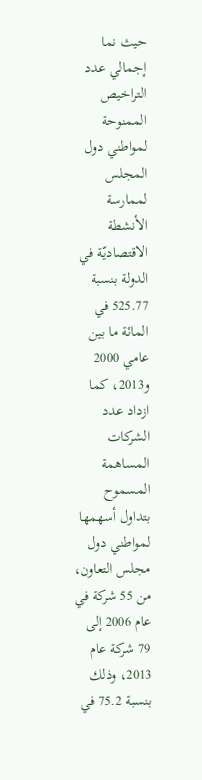حيث نما إجمالي عدد التراخيص الممنوحة لمواطني دول المجلس لممارسة الأنشطة الاقتصاديّة في الدولة بنسبة 525.77 في المائة ما بين عامي 2000 و2013، كما ازداد عدد الشركات المساهمة المسموح بتداول أسهمها لمواطني دول مجلس التعاون، من 55 شركة في عام 2006 إلى 79 شركة عام 2013، وذلك بنسبة 75.2 في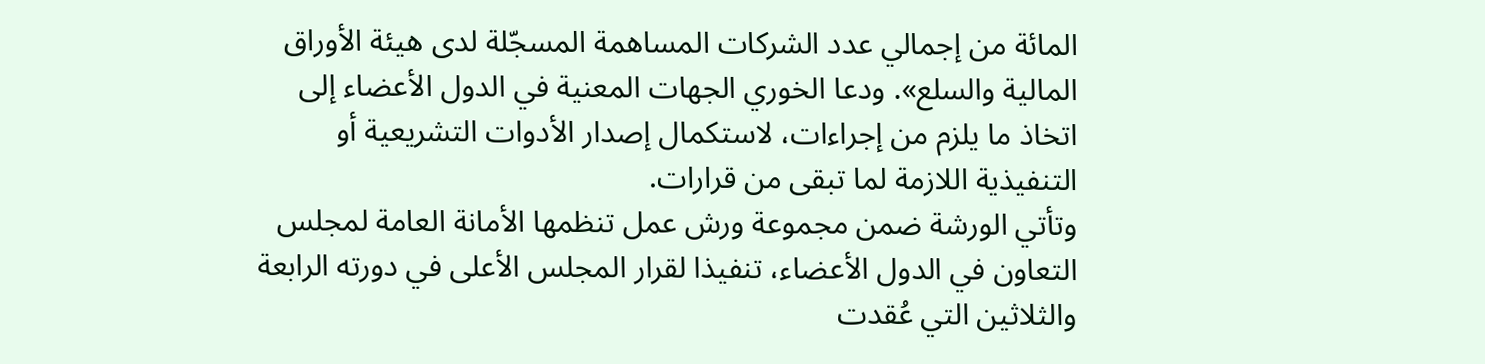المائة من إجمالي عدد الشركات المساهمة المسجّلة لدى هيئة الأوراق المالية والسلع». ودعا الخوري الجهات المعنية في الدول الأعضاء إلى اتخاذ ما يلزم من إجراءات، لاستكمال إصدار الأدوات التشريعية أو التنفيذية اللازمة لما تبقى من قرارات.
وتأتي الورشة ضمن مجموعة ورش عمل تنظمها الأمانة العامة لمجلس التعاون في الدول الأعضاء، تنفيذا لقرار المجلس الأعلى في دورته الرابعة والثلاثين التي عُقدت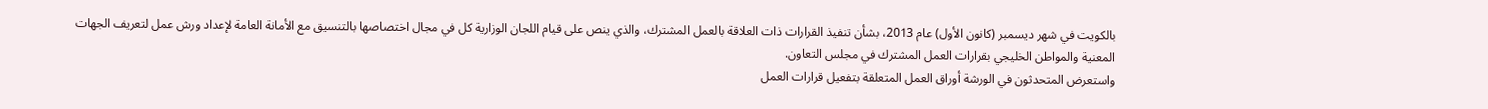بالكويت في شهر ديسمبر (كانون الأول) عام 2013، بشأن تنفيذ القرارات ذات العلاقة بالعمل المشترك، والذي ينص على قيام اللجان الوزارية كل في مجال اختصاصها بالتنسيق مع الأمانة العامة لإعداد ورش عمل لتعريف الجهات المعنية والمواطن الخليجي بقرارات العمل المشترك في مجلس التعاون.
واستعرض المتحدثون في الورشة أوراق العمل المتعلقة بتفعيل قرارات العمل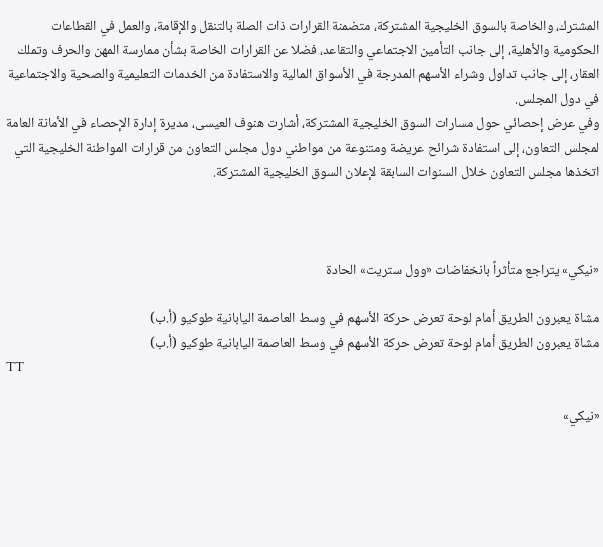المشترك، والخاصة بالسوق الخليجية المشتركة، متضمنة القرارات ذات الصلة بالتنقل والإقامة، والعمل في القطاعات الحكومية والأهلية، إلى جانب التأمين الاجتماعي والتقاعد، فضلا عن القرارات الخاصة بشأن ممارسة المهن والحرف وتملك العقار، إلى جانب تداول وشراء الأسهم المدرجة في الأسواق المالية والاستفادة من الخدمات التعليمية والصحية والاجتماعية في دول المجلس.
وفي عرض إحصائي حول مسارات السوق الخليجية المشتركة، أشارت هنوف العيسى، مديرة إدارة الإحصاء في الأمانة العامة لمجلس التعاون، إلى استفادة شرائح عريضة ومتنوعة من مواطني دول مجلس التعاون من قرارات المواطنة الخليجية التي اتخذها مجلس التعاون خلال السنوات السابقة لإعلان السوق الخليجية المشتركة.



«نيكي» يتراجع متأثراً بانخفاضات «وول ستريت» الحادة

مشاة يعبرون الطريق أمام لوحة تعرض حركة الأسهم في وسط العاصمة اليابانية طوكيو (أ.ب)
مشاة يعبرون الطريق أمام لوحة تعرض حركة الأسهم في وسط العاصمة اليابانية طوكيو (أ.ب)
TT

«نيكي»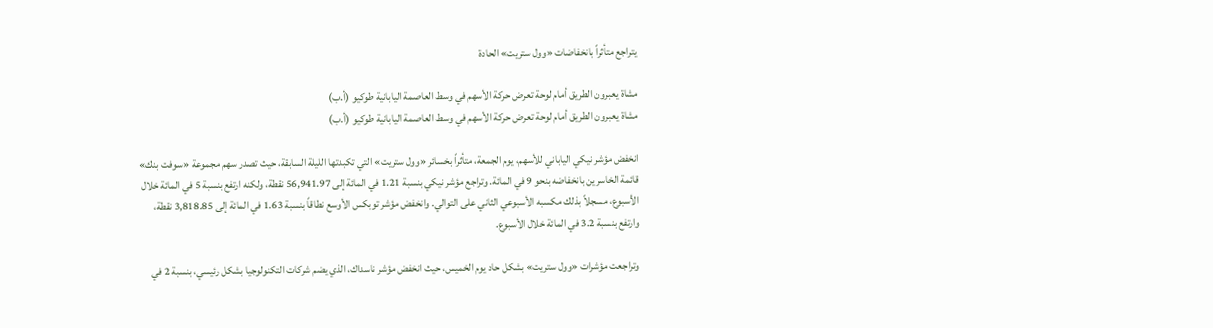يتراجع متأثراً بانخفاضات «وول ستريت» الحادة

مشاة يعبرون الطريق أمام لوحة تعرض حركة الأسهم في وسط العاصمة اليابانية طوكيو (أ.ب)
مشاة يعبرون الطريق أمام لوحة تعرض حركة الأسهم في وسط العاصمة اليابانية طوكيو (أ.ب)

انخفض مؤشر نيكي الياباني للأسهم، يوم الجمعة، متأثراً بخسائر «وول ستريت» التي تكبدتها الليلة السابقة، حيث تصدر سهم مجموعة «سوفت بنك» قائمة الخاسرين بانخفاضه بنحو 9 في المائة. وتراجع مؤشر نيكي بنسبة 1.21 في المائة إلى 56,941.97 نقطة، ولكنه ارتفع بنسبة 5 في المائة خلال الأسبوع، مسجلاً بذلك مكسبه الأسبوعي الثاني على التوالي. وانخفض مؤشر توبكس الأوسع نطاقاً بنسبة 1.63 في المائة إلى 3,818.85 نقطة، وارتفع بنسبة 3.2 في المائة خلال الأسبوع.

وتراجعت مؤشرات «وول ستريت» بشكل حاد يوم الخميس، حيث انخفض مؤشر ناسداك، الذي يضم شركات التكنولوجيا بشكل رئيسي، بنسبة 2 في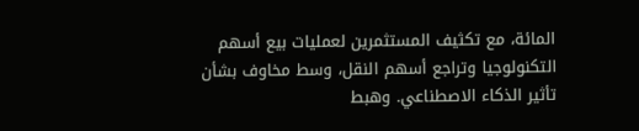المائة، مع تكثيف المستثمرين لعمليات بيع أسهم التكنولوجيا وتراجع أسهم النقل، وسط مخاوف بشأن تأثير الذكاء الاصطناعي. وهبط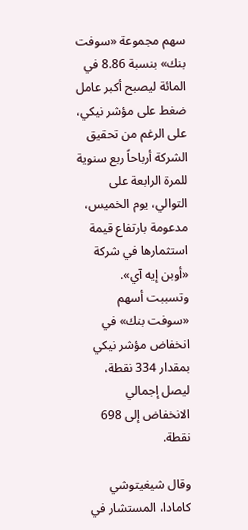سهم مجموعة «سوفت بنك» بنسبة 8.86 في المائة ليصبح أكبر عامل ضغط على مؤشر نيكي، على الرغم من تحقيق الشركة أرباحاً ربع سنوية للمرة الرابعة على التوالي، يوم الخميس، مدعومة بارتفاع قيمة استثمارها في شركة «أوبن إيه آي». وتسببت أسهم «سوفت بنك» في انخفاض مؤشر نيكي بمقدار 334 نقطة، ليصل إجمالي الانخفاض إلى 698 نقطة.

وقال شيغيتوشي كامادا، المستشار في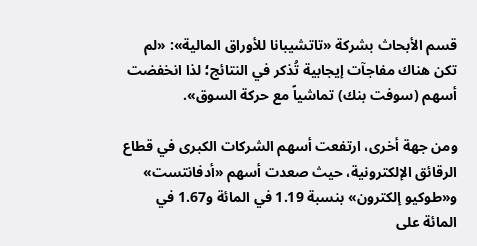قسم الأبحاث بشركة «تاتشيبانا للأوراق المالية»: «لم تكن هناك مفاجآت إيجابية تُذكر في النتائج؛ لذا انخفضت أسهم (سوفت بنك) تماشياً مع حركة السوق».

ومن جهة أخرى، ارتفعت أسهم الشركات الكبرى في قطاع الرقائق الإلكترونية، حيث صعدت أسهم «أدفانتست» و«طوكيو إلكترون» بنسبة 1.19 في المائة و1.67 في المائة على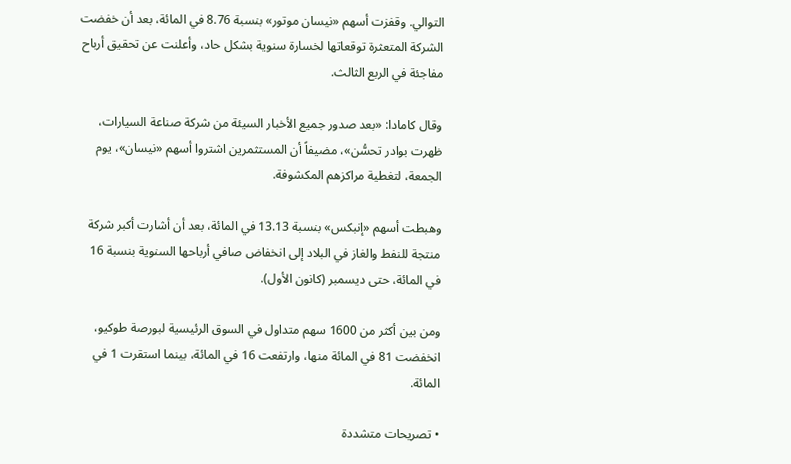التوالي. وقفزت أسهم «نيسان موتور» بنسبة 8.76 في المائة، بعد أن خفضت الشركة المتعثرة توقعاتها لخسارة سنوية بشكل حاد، وأعلنت عن تحقيق أرباح مفاجئة في الربع الثالث.

وقال كامادا: «بعد صدور جميع الأخبار السيئة من شركة صناعة السيارات، ظهرت بوادر تحسُّن»، مضيفاً أن المستثمرين اشتروا أسهم «نيسان»، يوم الجمعة، لتغطية مراكزهم المكشوفة.

وهبطت أسهم «إنبكس» بنسبة 13.13 في المائة، بعد أن أشارت أكبر شركة منتجة للنفط والغاز في البلاد إلى انخفاض صافي أرباحها السنوية بنسبة 16 في المائة، حتى ديسمبر (كانون الأول).

ومن بين أكثر من 1600 سهم متداول في السوق الرئيسية لبورصة طوكيو، انخفضت 81 في المائة منها، وارتفعت 16 في المائة، بينما استقرت 1 في المائة.

• تصريحات متشددة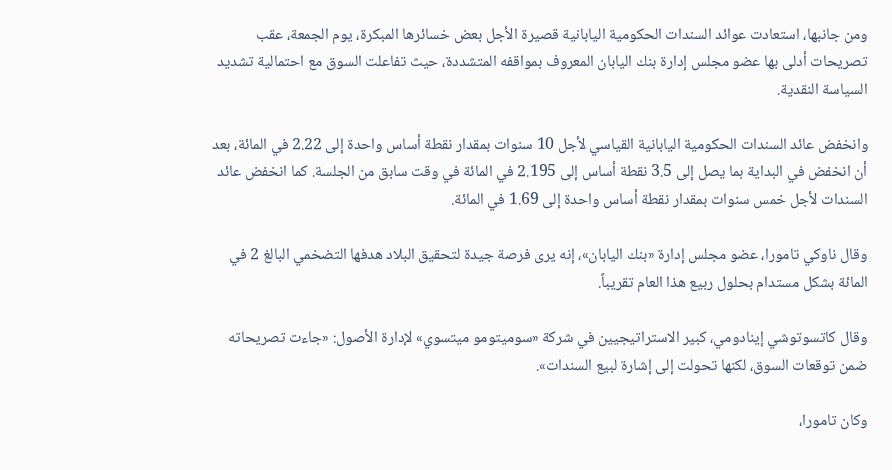ومن جانبها، استعادت عوائد السندات الحكومية اليابانية قصيرة الأجل بعض خسائرها المبكرة، يوم الجمعة، عقب تصريحات أدلى بها عضو مجلس إدارة بنك اليابان المعروف بمواقفه المتشددة، حيث تفاعلت السوق مع احتمالية تشديد السياسة النقدية.

وانخفض عائد السندات الحكومية اليابانية القياسي لأجل 10 سنوات بمقدار نقطة أساس واحدة إلى 2.22 في المائة، بعد أن انخفض في البداية بما يصل إلى 3.5 نقطة أساس إلى 2.195 في المائة في وقت سابق من الجلسة. كما انخفض عائد السندات لأجل خمس سنوات بمقدار نقطة أساس واحدة إلى 1.69 في المائة.

وقال ناوكي تامورا، عضو مجلس إدارة «بنك اليابان»، إنه يرى فرصة جيدة لتحقيق البلاد هدفها التضخمي البالغ 2 في المائة بشكل مستدام بحلول ربيع هذا العام تقريباً.

وقال كاتسوتوشي إينادومي، كبير الاستراتيجيين في شركة «سوميتومو ميتسوي» لإدارة الأصول: «جاءت تصريحاته ضمن توقعات السوق، لكنها تحولت إلى إشارة لبيع السندات».

وكان تامورا،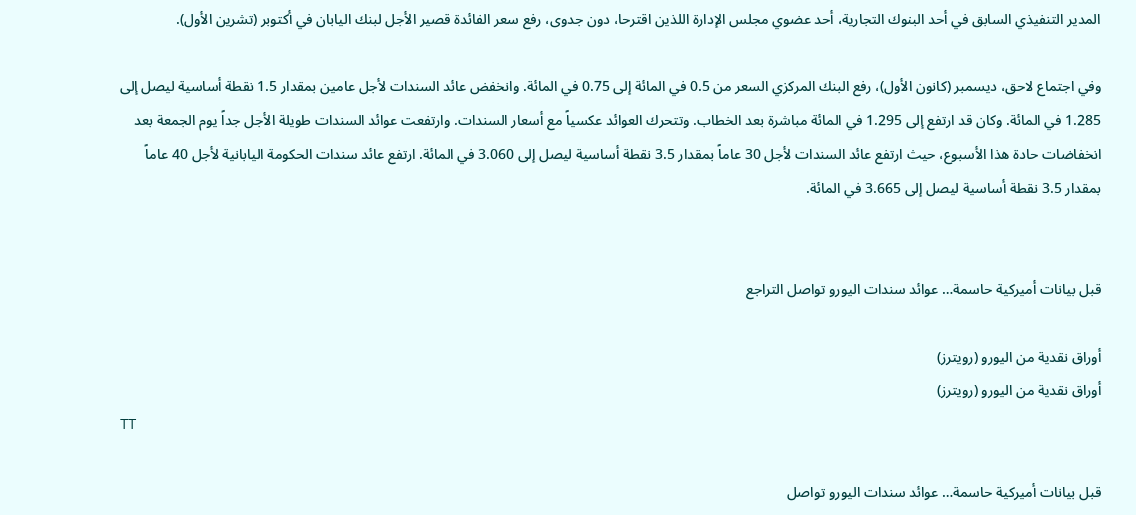المدير التنفيذي السابق في أحد البنوك التجارية، أحد عضوي مجلس الإدارة اللذين اقترحا، دون جدوى، رفع سعر الفائدة قصير الأجل لبنك اليابان في أكتوبر (تشرين الأول).

وفي اجتماع لاحق، ديسمبر (كانون الأول)، رفع البنك المركزي السعر من 0.5 في المائة إلى 0.75 في المائة. وانخفض عائد السندات لأجل عامين بمقدار 1.5 نقطة أساسية ليصل إلى 1.285 في المائة. وكان قد ارتفع إلى 1.295 في المائة مباشرة بعد الخطاب. وتتحرك العوائد عكسياً مع أسعار السندات. وارتفعت عوائد السندات طويلة الأجل جداً يوم الجمعة بعد انخفاضات حادة هذا الأسبوع، حيث ارتفع عائد السندات لأجل 30 عاماً بمقدار 3.5 نقطة أساسية ليصل إلى 3.060 في المائة. ارتفع عائد سندات الحكومة اليابانية لأجل 40 عاماً بمقدار 3.5 نقطة أساسية ليصل إلى 3.665 في المائة.


قبل بيانات أميركية حاسمة… عوائد سندات اليورو تواصل التراجع

أوراق نقدية من اليورو (رويترز)
أوراق نقدية من اليورو (رويترز)
TT

قبل بيانات أميركية حاسمة… عوائد سندات اليورو تواصل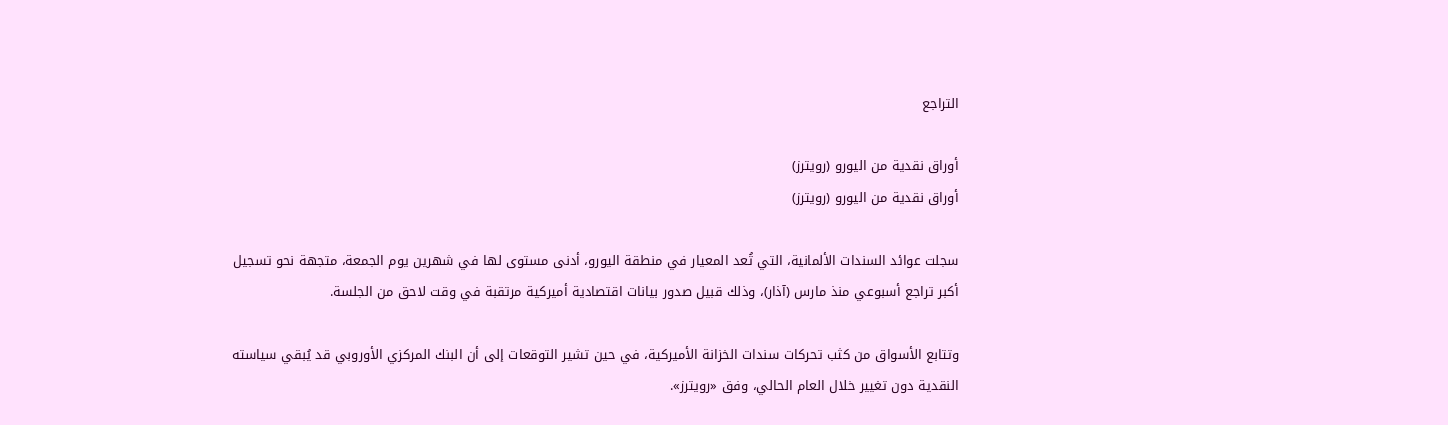التراجع

أوراق نقدية من اليورو (رويترز)
أوراق نقدية من اليورو (رويترز)

سجلت عوائد السندات الألمانية، التي تُعد المعيار في منطقة اليورو، أدنى مستوى لها في شهرين يوم الجمعة، متجهة نحو تسجيل أكبر تراجع أسبوعي منذ مارس (آذار)، وذلك قبيل صدور بيانات اقتصادية أميركية مرتقبة في وقت لاحق من الجلسة.

وتتابع الأسواق من كثب تحركات سندات الخزانة الأميركية، في حين تشير التوقعات إلى أن البنك المركزي الأوروبي قد يُبقي سياسته النقدية دون تغيير خلال العام الحالي، وفق «رويترز».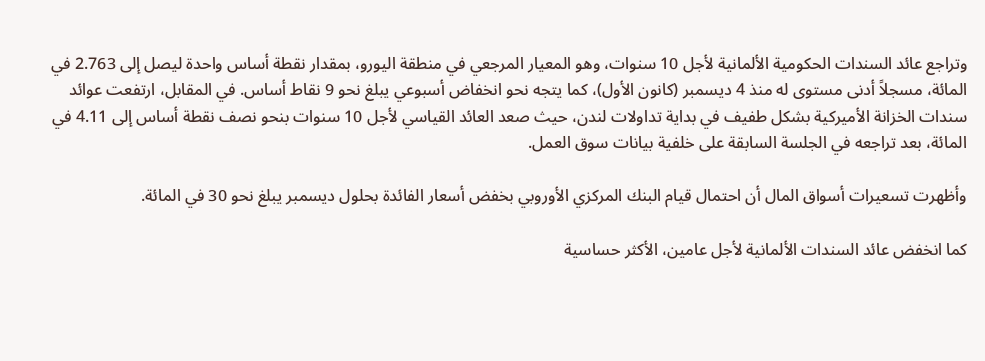وتراجع عائد السندات الحكومية الألمانية لأجل 10 سنوات، وهو المعيار المرجعي في منطقة اليورو، بمقدار نقطة أساس واحدة ليصل إلى 2.763 في المائة، مسجلاً أدنى مستوى له منذ 4 ديسمبر (كانون الأول)، كما يتجه نحو انخفاض أسبوعي يبلغ نحو 9 نقاط أساس. في المقابل، ارتفعت عوائد سندات الخزانة الأميركية بشكل طفيف في بداية تداولات لندن، حيث صعد العائد القياسي لأجل 10 سنوات بنحو نصف نقطة أساس إلى 4.11 في المائة، بعد تراجعه في الجلسة السابقة على خلفية بيانات سوق العمل.

وأظهرت تسعيرات أسواق المال أن احتمال قيام البنك المركزي الأوروبي بخفض أسعار الفائدة بحلول ديسمبر يبلغ نحو 30 في المائة.

كما انخفض عائد السندات الألمانية لأجل عامين، الأكثر حساسية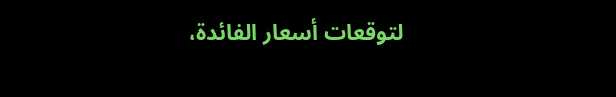لتوقعات أسعار الفائدة،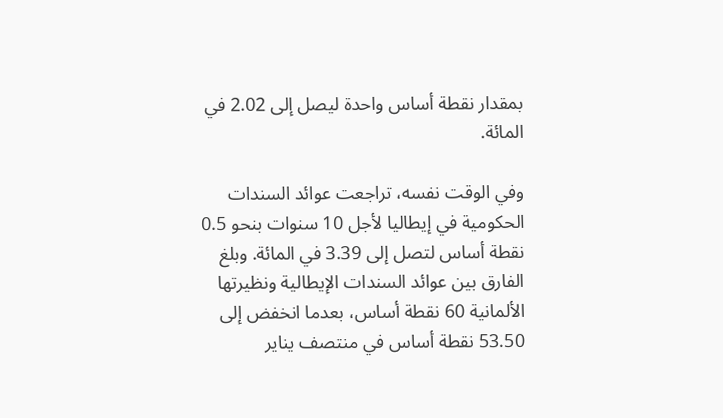بمقدار نقطة أساس واحدة ليصل إلى 2.02 في المائة.

وفي الوقت نفسه، تراجعت عوائد السندات الحكومية في إيطاليا لأجل 10 سنوات بنحو 0.5 نقطة أساس لتصل إلى 3.39 في المائة. وبلغ الفارق بين عوائد السندات الإيطالية ونظيرتها الألمانية 60 نقطة أساس، بعدما انخفض إلى 53.50 نقطة أساس في منتصف يناير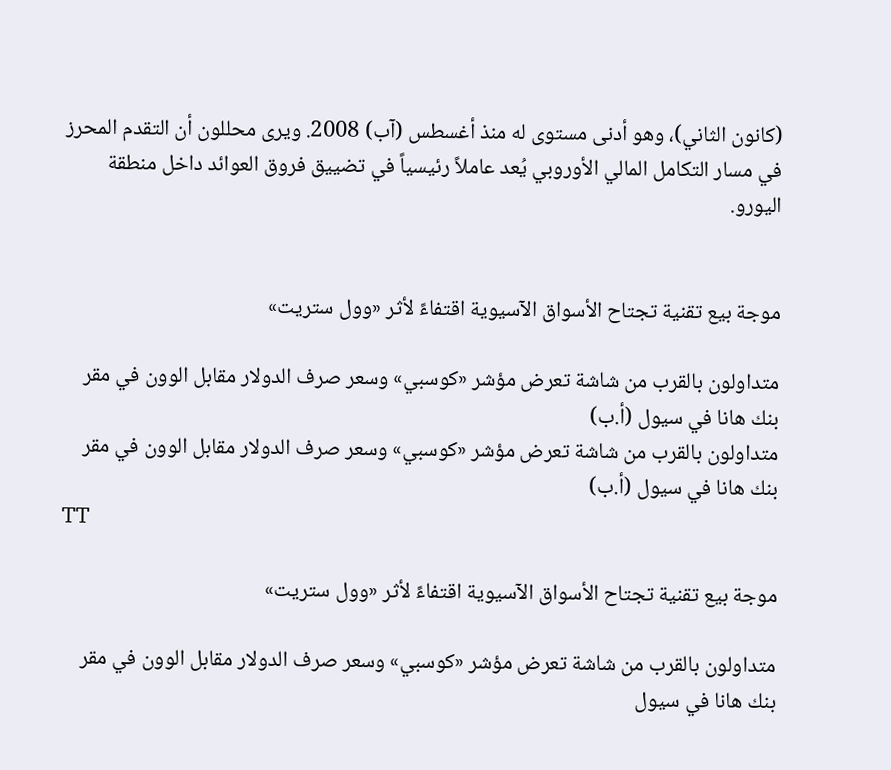(كانون الثاني)، وهو أدنى مستوى له منذ أغسطس (آب) 2008. ويرى محللون أن التقدم المحرز في مسار التكامل المالي الأوروبي يُعد عاملاً رئيسياً في تضييق فروق العوائد داخل منطقة اليورو.


موجة بيع تقنية تجتاح الأسواق الآسيوية اقتفاءً لأثر «وول ستريت»

متداولون بالقرب من شاشة تعرض مؤشر «كوسبي» وسعر صرف الدولار مقابل الوون في مقر بنك هانا في سيول (أ.ب)
متداولون بالقرب من شاشة تعرض مؤشر «كوسبي» وسعر صرف الدولار مقابل الوون في مقر بنك هانا في سيول (أ.ب)
TT

موجة بيع تقنية تجتاح الأسواق الآسيوية اقتفاءً لأثر «وول ستريت»

متداولون بالقرب من شاشة تعرض مؤشر «كوسبي» وسعر صرف الدولار مقابل الوون في مقر بنك هانا في سيول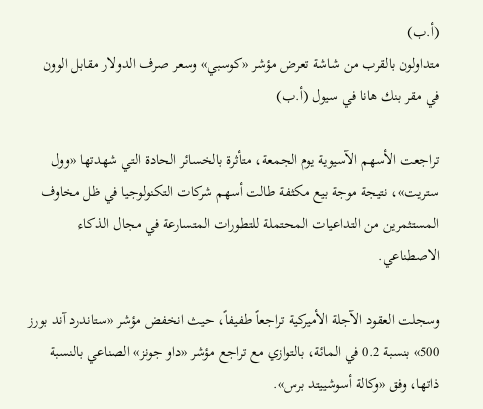(أ.ب)
متداولون بالقرب من شاشة تعرض مؤشر «كوسبي» وسعر صرف الدولار مقابل الوون في مقر بنك هانا في سيول (أ.ب)

تراجعت الأسهم الآسيوية يوم الجمعة، متأثرة بالخسائر الحادة التي شهدتها «وول ستريت»، نتيجة موجة بيع مكثفة طالت أسهم شركات التكنولوجيا في ظل مخاوف المستثمرين من التداعيات المحتملة للتطورات المتسارعة في مجال الذكاء الاصطناعي.

وسجلت العقود الآجلة الأميركية تراجعاً طفيفاً، حيث انخفض مؤشر «ستاندرد آند بورز 500» بنسبة 0.2 في المائة، بالتوازي مع تراجع مؤشر «داو جونز» الصناعي بالنسبة ذاتها، وفق «وكالة أسوشييتد برس».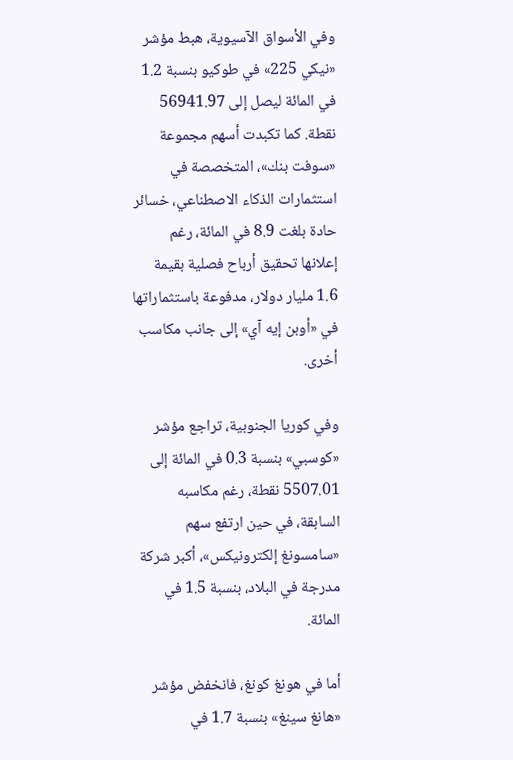وفي الأسواق الآسيوية، هبط مؤشر «نيكي 225» في طوكيو بنسبة 1.2 في المائة ليصل إلى 56941.97 نقطة. كما تكبدت أسهم مجموعة «سوفت بنك»، المتخصصة في استثمارات الذكاء الاصطناعي، خسائر حادة بلغت 8.9 في المائة، رغم إعلانها تحقيق أرباح فصلية بقيمة 1.6 مليار دولار، مدفوعة باستثماراتها في «أوبن إيه آي» إلى جانب مكاسب أخرى.

وفي كوريا الجنوبية، تراجع مؤشر «كوسبي» بنسبة 0.3 في المائة إلى 5507.01 نقطة، رغم مكاسبه السابقة، في حين ارتفع سهم «سامسونغ إلكترونيكس»، أكبر شركة مدرجة في البلاد، بنسبة 1.5 في المائة.

أما في هونغ كونغ، فانخفض مؤشر «هانغ سينغ» بنسبة 1.7 في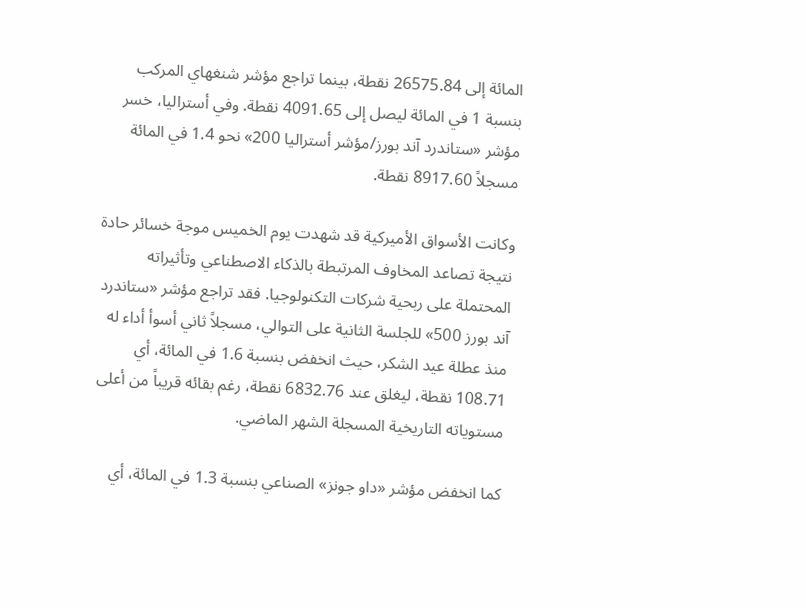المائة إلى 26575.84 نقطة، بينما تراجع مؤشر شنغهاي المركب بنسبة 1 في المائة ليصل إلى 4091.65 نقطة. وفي أستراليا، خسر مؤشر «ستاندرد آند بورز/مؤشر أستراليا 200» نحو 1.4 في المائة مسجلاً 8917.60 نقطة.

وكانت الأسواق الأميركية قد شهدت يوم الخميس موجة خسائر حادة نتيجة تصاعد المخاوف المرتبطة بالذكاء الاصطناعي وتأثيراته المحتملة على ربحية شركات التكنولوجيا. فقد تراجع مؤشر «ستاندرد آند بورز 500» للجلسة الثانية على التوالي، مسجلاً ثاني أسوأ أداء له منذ عطلة عيد الشكر، حيث انخفض بنسبة 1.6 في المائة، أي 108.71 نقطة، ليغلق عند 6832.76 نقطة، رغم بقائه قريباً من أعلى مستوياته التاريخية المسجلة الشهر الماضي.

كما انخفض مؤشر «داو جونز» الصناعي بنسبة 1.3 في المائة، أي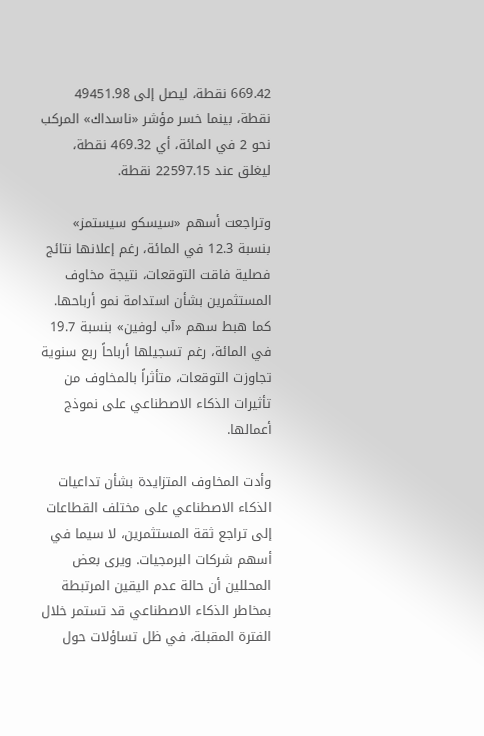669.42 نقطة، ليصل إلى 49451.98 نقطة، بينما خسر مؤشر «ناسداك» المركب نحو 2 في المائة، أي 469.32 نقطة، ليغلق عند 22597.15 نقطة.

وتراجعت أسهم «سيسكو سيستمز» بنسبة 12.3 في المائة، رغم إعلانها نتائج فصلية فاقت التوقعات، نتيجة مخاوف المستثمرين بشأن استدامة نمو أرباحها. كما هبط سهم «آب لوفين» بنسبة 19.7 في المائة، رغم تسجيلها أرباحاً ربع سنوية تجاوزت التوقعات، متأثراً بالمخاوف من تأثيرات الذكاء الاصطناعي على نموذج أعمالها.

وأدت المخاوف المتزايدة بشأن تداعيات الذكاء الاصطناعي على مختلف القطاعات إلى تراجع ثقة المستثمرين، لا سيما في أسهم شركات البرمجيات. ويرى بعض المحللين أن حالة عدم اليقين المرتبطة بمخاطر الذكاء الاصطناعي قد تستمر خلال الفترة المقبلة، في ظل تساؤلات حول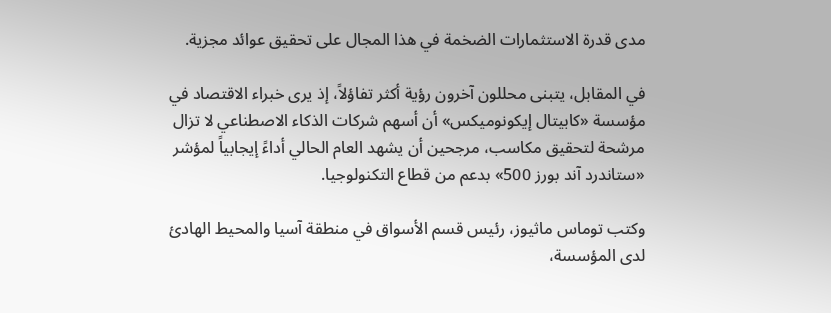مدى قدرة الاستثمارات الضخمة في هذا المجال على تحقيق عوائد مجزية.

في المقابل، يتبنى محللون آخرون رؤية أكثر تفاؤلاً، إذ يرى خبراء الاقتصاد في مؤسسة «كابيتال إيكونوميكس» أن أسهم شركات الذكاء الاصطناعي لا تزال مرشحة لتحقيق مكاسب، مرجحين أن يشهد العام الحالي أداءً إيجابياً لمؤشر «ستاندرد آند بورز 500» بدعم من قطاع التكنولوجيا.

وكتب توماس ماثيوز، رئيس قسم الأسواق في منطقة آسيا والمحيط الهادئ لدى المؤسسة،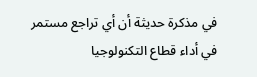في مذكرة حديثة أن أي تراجع مستمر في أداء قطاع التكنولوجيا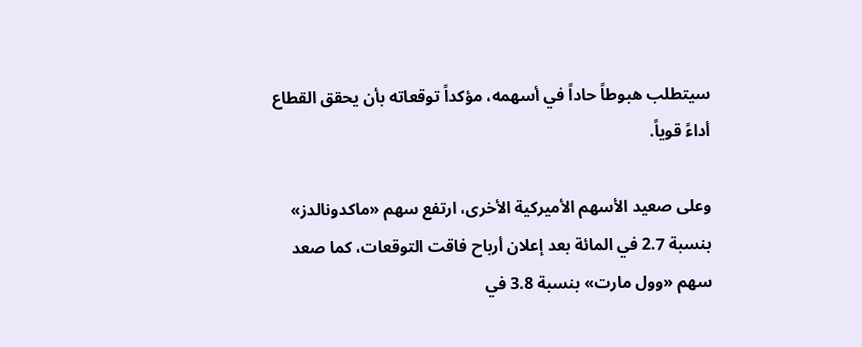سيتطلب هبوطاً حاداً في أسهمه، مؤكداً توقعاته بأن يحقق القطاع أداءً قوياً.

وعلى صعيد الأسهم الأميركية الأخرى، ارتفع سهم «ماكدونالدز» بنسبة 2.7 في المائة بعد إعلان أرباح فاقت التوقعات، كما صعد سهم «وول مارت» بنسبة 3.8 في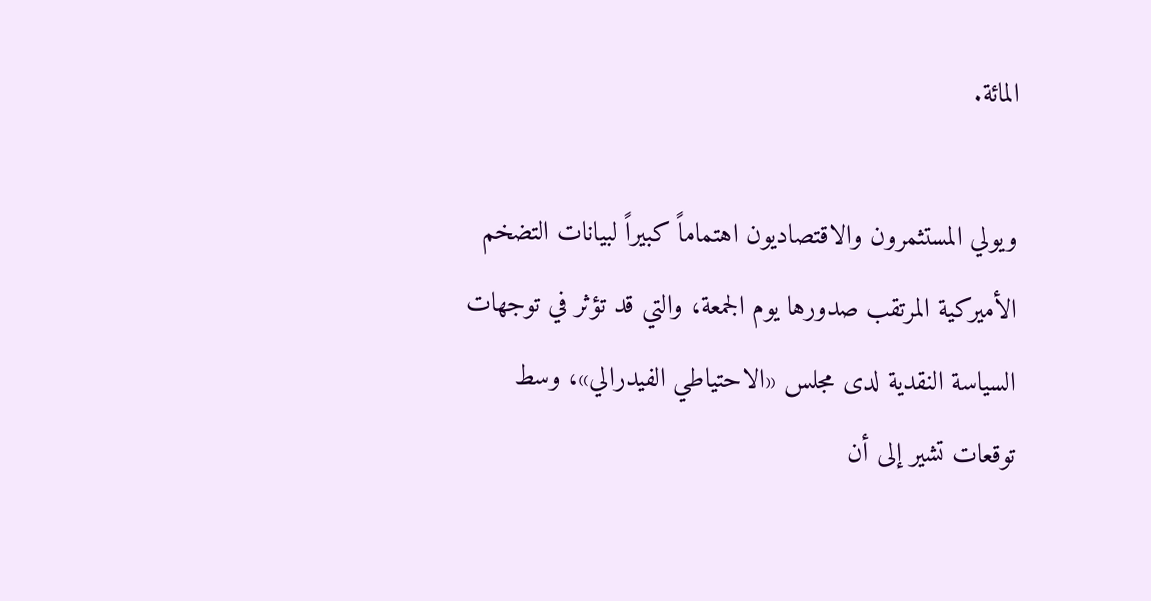المائة.

ويولي المستثمرون والاقتصاديون اهتماماً كبيراً لبيانات التضخم الأميركية المرتقب صدورها يوم الجمعة، والتي قد تؤثر في توجهات السياسة النقدية لدى مجلس «الاحتياطي الفيدرالي»، وسط توقعات تشير إلى أن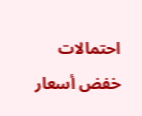احتمالات خفض أسعار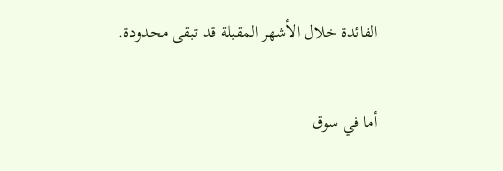الفائدة خلال الأشهر المقبلة قد تبقى محدودة.

أما في سوق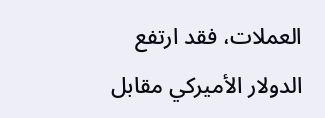العملات، فقد ارتفع الدولار الأميركي مقابل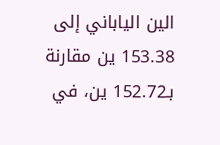الين الياباني إلى 153.38 ين مقارنة بـ152.72 ين، في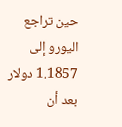حين تراجع اليورو إلى 1.1857 دولار بعد أن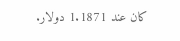كان عند 1.1871 دولار.